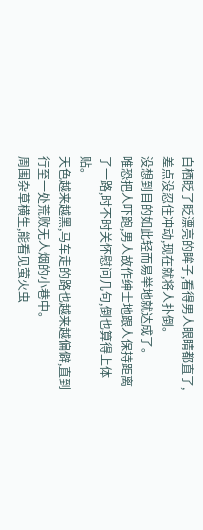白栖眨了眨漂亮的眸子,看得男人眼睛都直了,差点没忍住冲动,现在就将人扑倒。
没想到目的如此轻而易举地就达成了。
唯恐把人吓跑,男人故作绅士地跟人保持距离了一路,时不时关怀慰问几句,倒也算得上体贴。
天色越来越黑,马车走的路也越来越偏僻,直到行至一处荒败无人烟的小巷中。
周围杂草横生,能看见萤火虫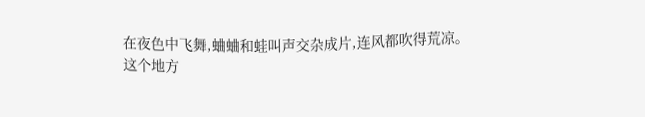在夜色中飞舞,蛐蛐和蛙叫声交杂成片,连风都吹得荒凉。
这个地方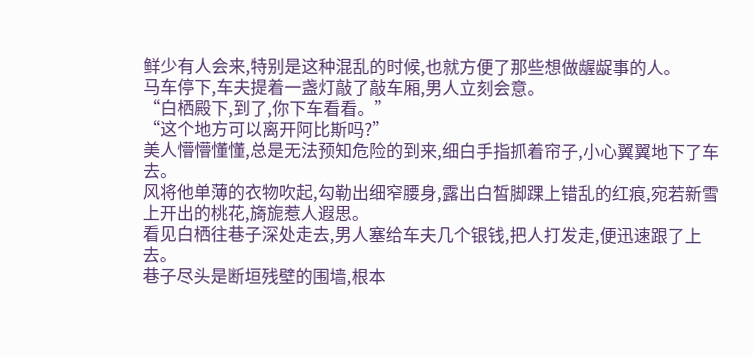鲜少有人会来,特别是这种混乱的时候,也就方便了那些想做龌龊事的人。
马车停下,车夫提着一盏灯敲了敲车厢,男人立刻会意。
“白栖殿下,到了,你下车看看。”
“这个地方可以离开阿比斯吗?”
美人懵懵懂懂,总是无法预知危险的到来,细白手指抓着帘子,小心翼翼地下了车去。
风将他单薄的衣物吹起,勾勒出细窄腰身,露出白皙脚踝上错乱的红痕,宛若新雪上开出的桃花,旖旎惹人遐思。
看见白栖往巷子深处走去,男人塞给车夫几个银钱,把人打发走,便迅速跟了上去。
巷子尽头是断垣残壁的围墙,根本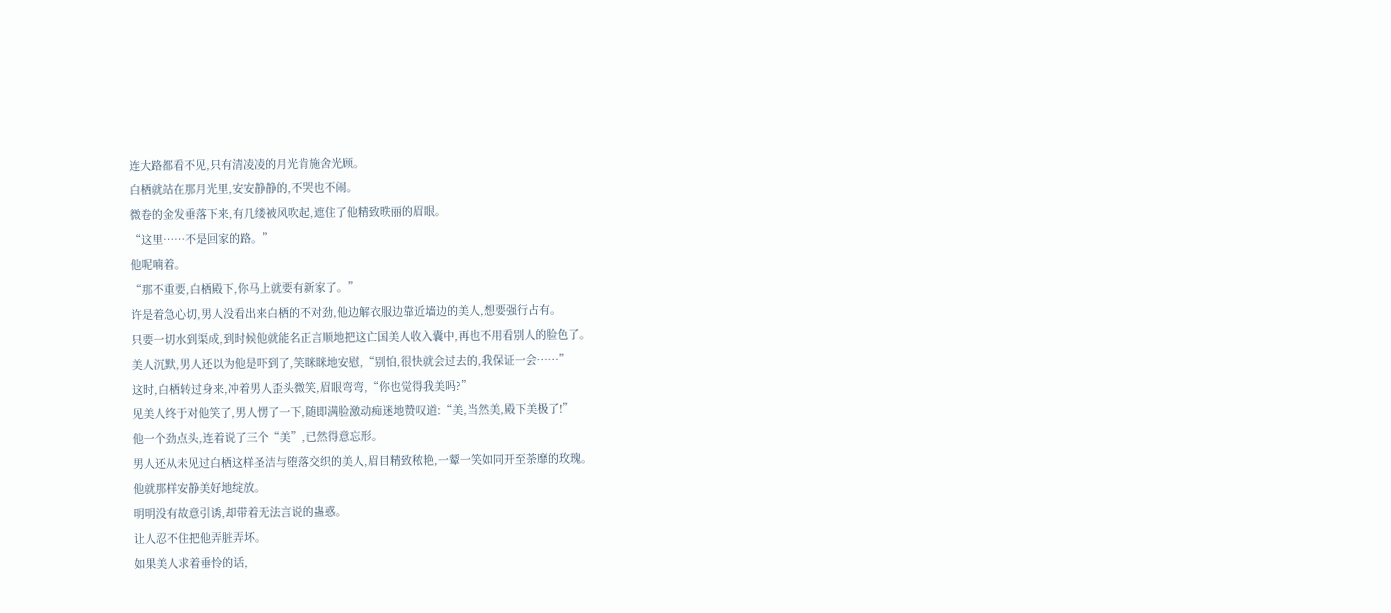连大路都看不见,只有清凌凌的月光肯施舍光顾。
白栖就站在那月光里,安安静静的,不哭也不闹。
微卷的金发垂落下来,有几缕被风吹起,遮住了他精致昳丽的眉眼。
“这里……不是回家的路。”
他呢喃着。
“那不重要,白栖殿下,你马上就要有新家了。”
许是着急心切,男人没看出来白栖的不对劲,他边解衣服边靠近墙边的美人,想要强行占有。
只要一切水到渠成,到时候他就能名正言顺地把这亡国美人收入囊中,再也不用看别人的脸色了。
美人沉默,男人还以为他是吓到了,笑眯眯地安慰,“别怕,很快就会过去的,我保证一会……”
这时,白栖转过身来,冲着男人歪头微笑,眉眼弯弯,“你也觉得我美吗?”
见美人终于对他笑了,男人愣了一下,随即满脸激动痴迷地赞叹道:“美,当然美,殿下美极了!”
他一个劲点头,连着说了三个“美”,已然得意忘形。
男人还从未见过白栖这样圣洁与堕落交织的美人,眉目精致秾艳,一颦一笑如同开至荼靡的玫瑰。
他就那样安静美好地绽放。
明明没有故意引诱,却带着无法言说的蛊惑。
让人忍不住把他弄脏弄坏。
如果美人求着垂怜的话,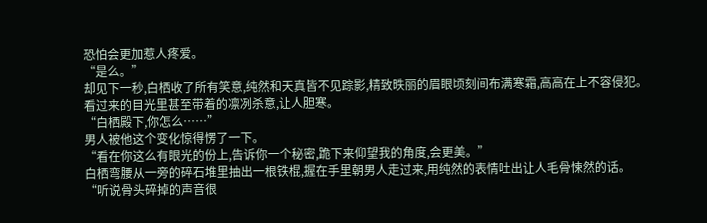恐怕会更加惹人疼爱。
“是么。”
却见下一秒,白栖收了所有笑意,纯然和天真皆不见踪影,精致昳丽的眉眼顷刻间布满寒霜,高高在上不容侵犯。
看过来的目光里甚至带着的凛冽杀意,让人胆寒。
“白栖殿下,你怎么……”
男人被他这个变化惊得愣了一下。
“看在你这么有眼光的份上,告诉你一个秘密,跪下来仰望我的角度,会更美。”
白栖弯腰从一旁的碎石堆里抽出一根铁棍,握在手里朝男人走过来,用纯然的表情吐出让人毛骨悚然的话。
“听说骨头碎掉的声音很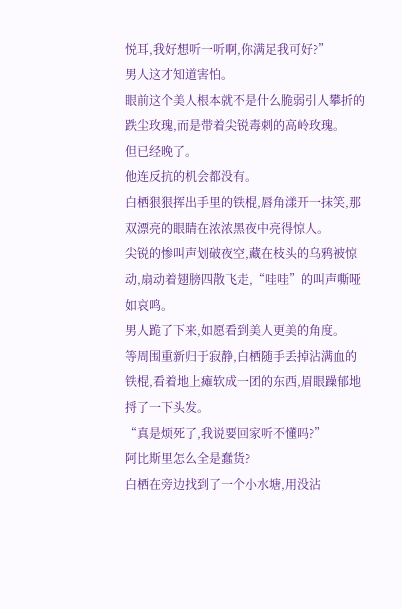悦耳,我好想听一听啊,你满足我可好?”
男人这才知道害怕。
眼前这个美人根本就不是什么脆弱引人攀折的跌尘玫瑰,而是带着尖锐毒刺的高岭玫瑰。
但已经晚了。
他连反抗的机会都没有。
白栖狠狠挥出手里的铁棍,唇角漾开一抹笑,那双漂亮的眼睛在浓浓黑夜中亮得惊人。
尖锐的惨叫声划破夜空,藏在枝头的乌鸦被惊动,扇动着翅膀四散飞走,“哇哇”的叫声嘶哑如哀鸣。
男人跪了下来,如愿看到美人更美的角度。
等周围重新归于寂静,白栖随手丢掉沾满血的铁棍,看着地上瘫软成一团的东西,眉眼躁郁地捋了一下头发。
“真是烦死了,我说要回家听不懂吗?”
阿比斯里怎么全是蠢货?
白栖在旁边找到了一个小水塘,用没沾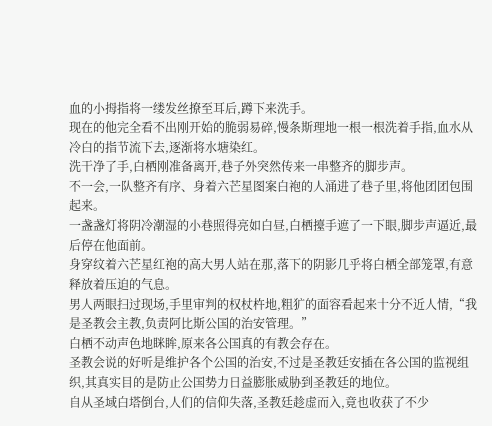血的小拇指将一缕发丝撩至耳后,蹲下来洗手。
现在的他完全看不出刚开始的脆弱易碎,慢条斯理地一根一根洗着手指,血水从冷白的指节流下去,逐渐将水塘染红。
洗干净了手,白栖刚准备离开,巷子外突然传来一串整齐的脚步声。
不一会,一队整齐有序、身着六芒星图案白袍的人涌进了巷子里,将他团团包围起来。
一盏盏灯将阴冷潮湿的小巷照得亮如白昼,白栖擡手遮了一下眼,脚步声逼近,最后停在他面前。
身穿纹着六芒星红袍的高大男人站在那,落下的阴影几乎将白栖全部笼罩,有意释放着压迫的气息。
男人两眼扫过现场,手里审判的权杖杵地,粗犷的面容看起来十分不近人情,“我是圣教会主教,负责阿比斯公国的治安管理。”
白栖不动声色地眯眸,原来各公国真的有教会存在。
圣教会说的好听是维护各个公国的治安,不过是圣教廷安插在各公国的监视组织,其真实目的是防止公国势力日益膨胀威胁到圣教廷的地位。
自从圣域白塔倒台,人们的信仰失落,圣教廷趁虚而入,竟也收获了不少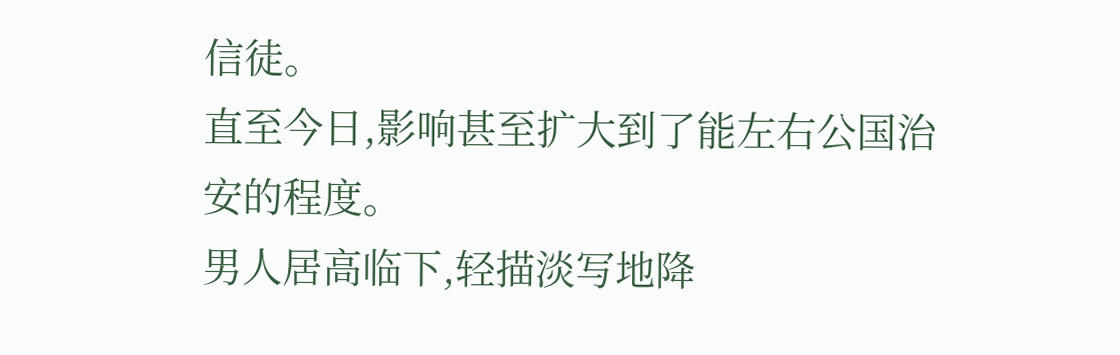信徒。
直至今日,影响甚至扩大到了能左右公国治安的程度。
男人居高临下,轻描淡写地降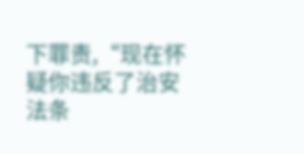下罪责,“现在怀疑你违反了治安法条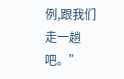例,跟我们走一趟吧。”